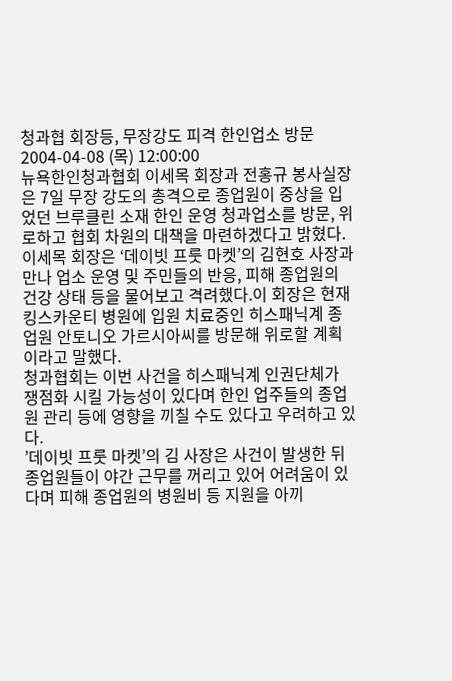청과협 회장등, 무장강도 피격 한인업소 방문
2004-04-08 (목) 12:00:00
뉴욕한인청과협회 이세목 회장과 전홍규 봉사실장은 7일 무장 강도의 총격으로 종업원이 중상을 입었던 브루클린 소재 한인 운영 청과업소를 방문, 위로하고 협회 차원의 대책을 마련하겠다고 밝혔다.
이세목 회장은 ‘데이빗 프룻 마켓’의 김현호 사장과 만나 업소 운영 및 주민들의 반응, 피해 종업원의 건강 상태 등을 물어보고 격려했다.이 회장은 현재 킹스카운티 병원에 입원 치료중인 히스패닉계 종업원 안토니오 가르시아씨를 방문해 위로할 계획이라고 말했다.
청과협회는 이번 사건을 히스패닉계 인권단체가 쟁점화 시킬 가능성이 있다며 한인 업주들의 종업원 관리 등에 영향을 끼칠 수도 있다고 우려하고 있다.
’데이빗 프룻 마켓’의 김 사장은 사건이 발생한 뒤 종업원들이 야간 근무를 꺼리고 있어 어려움이 있다며 피해 종업원의 병원비 등 지원을 아끼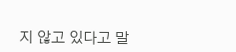지 않고 있다고 말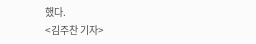했다.
<김주찬 기자>